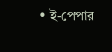• ই-পেপার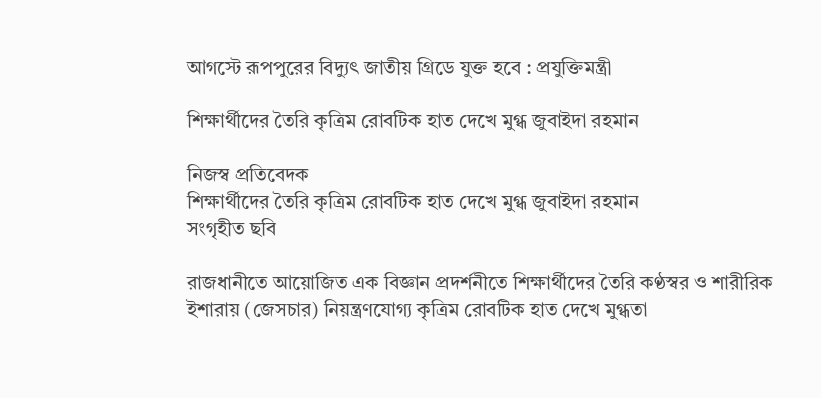আগস্টে রূপপুরের বিদ্যুৎ জাতীয় গ্রিডে যুক্ত হবে : প্রযুক্তিমন্ত্রী

শিক্ষার্থীদের তৈরি কৃত্রিম রোবটিক হাত দেখে মুগ্ধ জুবাইদা রহমান

নিজস্ব প্রতিবেদক
শিক্ষার্থীদের তৈরি কৃত্রিম রোবটিক হাত দেখে মুগ্ধ জুবাইদা রহমান
সংগৃহীত ছবি

রাজধানীতে আয়োজিত এক বিজ্ঞান প্রদর্শনীতে শিক্ষার্থীদের তৈরি কণ্ঠস্বর ও শারীরিক ইশারায় (জেসচার) নিয়ন্ত্রণযোগ্য কৃত্রিম রোবটিক হাত দেখে মুগ্ধতা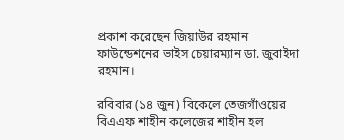প্রকাশ করেছেন জিয়াউর রহমান ফাউন্ডেশনের ভাইস চেয়ারম্যান ডা. জুবাইদা রহমান।

রবিবার (১৪ জুন) বিকেলে তেজগাঁওয়ের বিএএফ শাহীন কলেজের শাহীন হল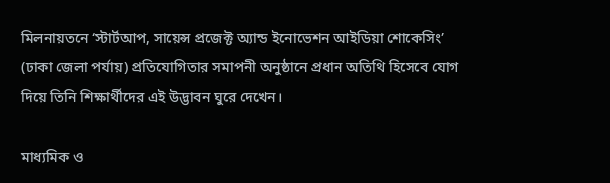মিলনায়তনে ‘স্টার্টআপ, সায়েন্স প্রজেক্ট অ্যান্ড ইনোভেশন আইডিয়া শোকেসিং’ (ঢাকা জেলা পর্যায়) প্রতিযোগিতার সমাপনী অনুষ্ঠানে প্রধান অতিথি হিসেবে যোগ দিয়ে তিনি শিক্ষার্থীদের এই উদ্ভাবন ঘুরে দেখেন।

মাধ্যমিক ও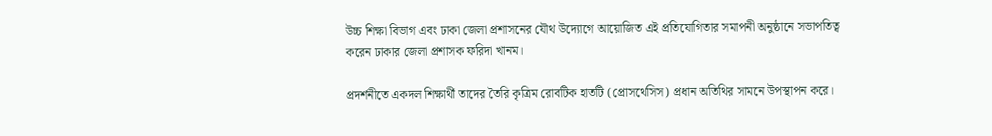উচ্চ শিক্ষা বিভাগ এবং ঢাকা জেলা প্রশাসনের যৌথ উদ্যোগে আয়োজিত এই প্রতিযোগিতার সমাপনী অনুষ্ঠানে সভাপতিত্ব করেন ঢাকার জেলা প্রশাসক ফরিদা খানম।

প্রদর্শনীতে একদল শিক্ষার্থী তাদের তৈরি কৃত্রিম রোবটিক হাতটি (প্রোসথেসিস) প্রধান অতিথির সামনে উপস্থাপন করে।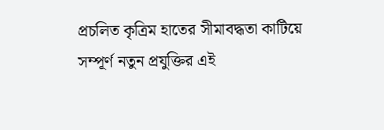প্রচলিত কৃত্রিম হাতের সীমাবদ্ধতা কাটিয়ে সম্পূর্ণ নতুন প্রযুক্তির এই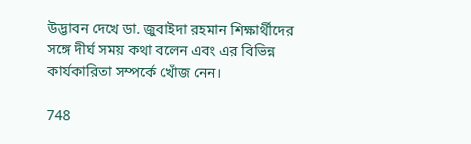উদ্ভাবন দেখে ডা. জুবাইদা রহমান শিক্ষার্থীদের সঙ্গে দীর্ঘ সময় কথা বলেন এবং এর বিভিন্ন কার্যকারিতা সম্পর্কে খোঁজ নেন।

748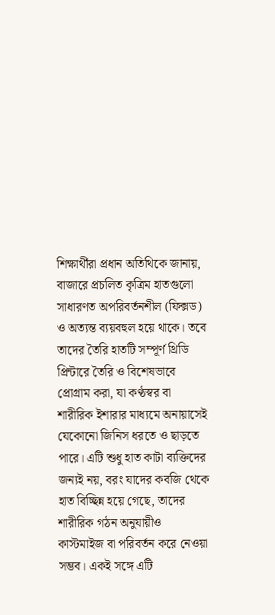শিক্ষার্থীরা প্রধান অতিথিকে জানায়, বাজারে প্রচলিত কৃত্রিম হাতগুলো সাধারণত অপরিবর্তনশীল (ফিক্সড) ও অত্যন্ত ব্যয়বহুল হয়ে থাকে। তবে তাদের তৈরি হাতটি সম্পূর্ণ থ্রিডি প্রিন্টারে তৈরি ও বিশেষভাবে প্রোগ্রাম করা, যা কণ্ঠস্বর বা শারীরিক ইশারার মাধ্যমে অনায়াসেই যেকোনো জিনিস ধরতে ও ছাড়তে পারে। এটি শুধু হাত কাটা ব্যক্তিদের জন্যই নয়, বরং যাদের কবজি থেকে হাত বিচ্ছিন্ন হয়ে গেছে, তাদের শারীরিক গঠন অনুযায়ীও কাস্টমাইজ বা পরিবর্তন করে নেওয়া সম্ভব। একই সঙ্গে এটি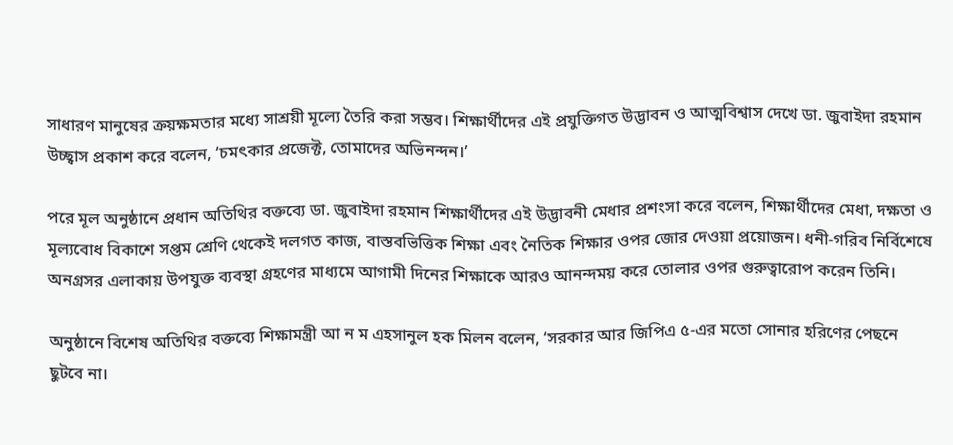সাধারণ মানুষের ক্রয়ক্ষমতার মধ্যে সাশ্রয়ী মূল্যে তৈরি করা সম্ভব। শিক্ষার্থীদের এই প্রযুক্তিগত উদ্ভাবন ও আত্মবিশ্বাস দেখে ডা. জুবাইদা রহমান উচ্ছ্বাস প্রকাশ করে বলেন, ‘চমৎকার প্রজেক্ট, তোমাদের অভিনন্দন।’

পরে মূল অনুষ্ঠানে প্রধান অতিথির বক্তব্যে ডা. জুবাইদা রহমান শিক্ষার্থীদের এই উদ্ভাবনী মেধার প্রশংসা করে বলেন, শিক্ষার্থীদের মেধা, দক্ষতা ও মূল্যবোধ বিকাশে সপ্তম শ্রেণি থেকেই দলগত কাজ, বাস্তবভিত্তিক শিক্ষা এবং নৈতিক শিক্ষার ওপর জোর দেওয়া প্রয়োজন। ধনী-গরিব নির্বিশেষে অনগ্রসর এলাকায় উপযুক্ত ব্যবস্থা গ্রহণের মাধ্যমে আগামী দিনের শিক্ষাকে আরও আনন্দময় করে তোলার ওপর গুরুত্বারোপ করেন তিনি।

অনুষ্ঠানে বিশেষ অতিথির বক্তব্যে শিক্ষামন্ত্রী আ ন ম এহসানুল হক মিলন বলেন, ‘সরকার আর জিপিএ ৫-এর মতো সোনার হরিণের পেছনে ছুটবে না।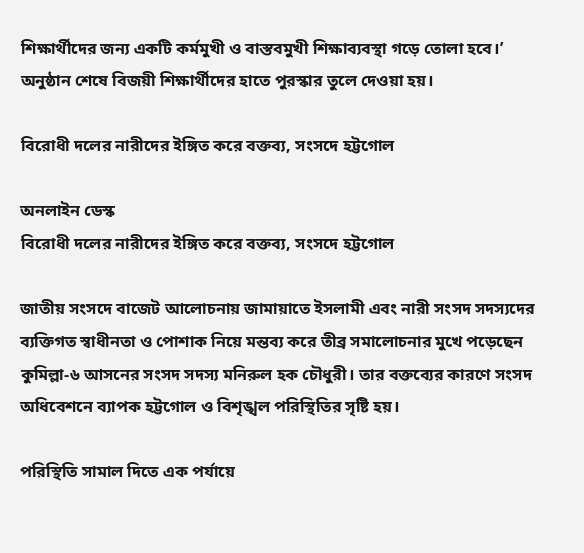শিক্ষার্থীদের জন্য একটি কর্মমুখী ও বাস্তবমুখী শিক্ষাব্যবস্থা গড়ে তোলা হবে।’ অনুষ্ঠান শেষে বিজয়ী শিক্ষার্থীদের হাতে পুরস্কার তুলে দেওয়া হয়।

বিরোধী দলের নারীদের ইঙ্গিত করে বক্তব্য, সংসদে হট্টগোল

অনলাইন ডেস্ক
বিরোধী দলের নারীদের ইঙ্গিত করে বক্তব্য, সংসদে হট্টগোল

জাতীয় সংসদে বাজেট আলোচনায় জামায়াতে ইসলামী এবং নারী সংসদ সদস্যদের ব্যক্তিগত স্বাধীনতা ও পোশাক নিয়ে মন্তব্য করে তীব্র সমালোচনার মুখে পড়েছেন কুমিল্লা-৬ আসনের সংসদ সদস্য মনিরুল হক চৌধুরী। তার বক্তব্যের কারণে সংসদ অধিবেশনে ব্যাপক হট্টগোল ও বিশৃঙ্খল পরিস্থিতির সৃষ্টি হয়।

পরিস্থিতি সামাল দিতে এক পর্যায়ে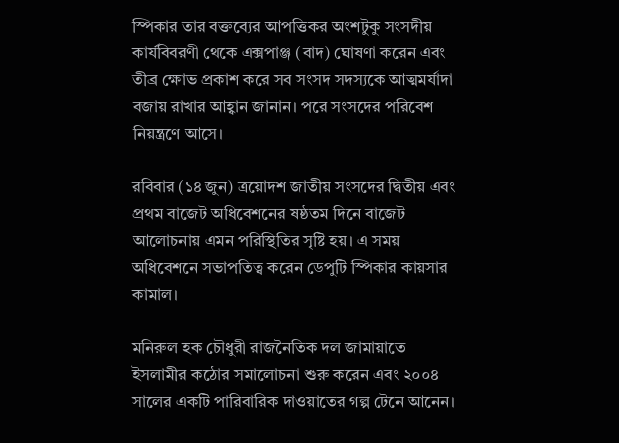স্পিকার তার বক্তব্যের আপত্তিকর অংশটুকু সংসদীয় কার্যবিবরণী থেকে এক্সপাঞ্জ (বাদ) ঘোষণা করেন এবং তীব্র ক্ষোভ প্রকাশ করে সব সংসদ সদস্যকে আত্মমর্যাদা বজায় রাখার আহ্বান জানান। পরে সংসদের পরিবেশ নিয়ন্ত্রণে আসে।

রবিবার (১৪ জুন) ত্রয়োদশ জাতীয় সংসদের দ্বিতীয় এবং প্রথম বাজেট অধিবেশনের ষষ্ঠতম দিনে বাজেট আলোচনায় এমন পরিস্থিতির সৃষ্টি হয়। এ সময় অধিবেশনে সভাপতিত্ব করেন ডেপুটি স্পিকার কায়সার কামাল।

মনিরুল হক চৌধুরী রাজনৈতিক দল জামায়াতে ইসলামীর কঠোর সমালোচনা শুরু করেন এবং ২০০৪ সালের একটি পারিবারিক দাওয়াতের গল্প টেনে আনেন।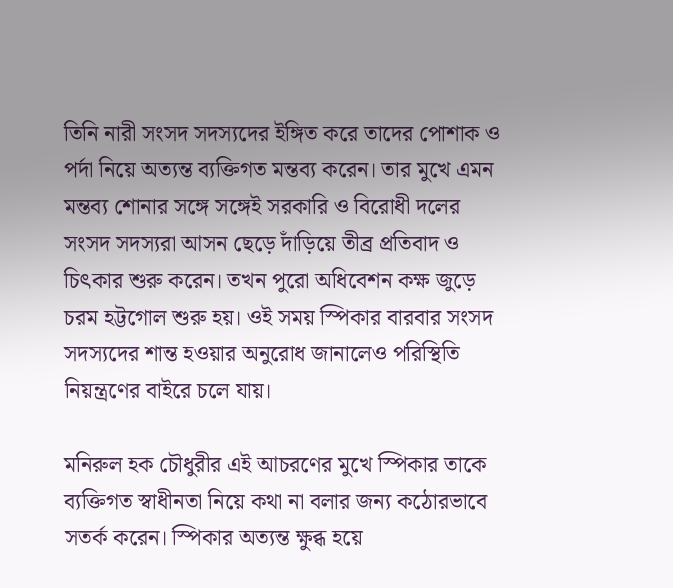তিনি নারী সংসদ সদস্যদের ইঙ্গিত করে তাদের পোশাক ও পর্দা নিয়ে অত্যন্ত ব্যক্তিগত মন্তব্য করেন। তার মুখে এমন মন্তব্য শোনার সঙ্গে সঙ্গেই সরকারি ও বিরোধী দলের সংসদ সদস্যরা আসন ছেড়ে দাঁড়িয়ে তীব্র প্রতিবাদ ও চিৎকার শুরু করেন। তখন পুরো অধিবেশন কক্ষ জুড়ে চরম হট্টগোল শুরু হয়। ওই সময় স্পিকার বারবার সংসদ সদস্যদের শান্ত হওয়ার অনুরোধ জানালেও পরিস্থিতি নিয়ন্ত্রণের বাইরে চলে যায়।

মনিরুল হক চৌধুরীর এই আচরণের মুখে স্পিকার তাকে ব্যক্তিগত স্বাধীনতা নিয়ে কথা না বলার জন্য কঠোরভাবে সতর্ক করেন। স্পিকার অত্যন্ত ক্ষুব্ধ হয়ে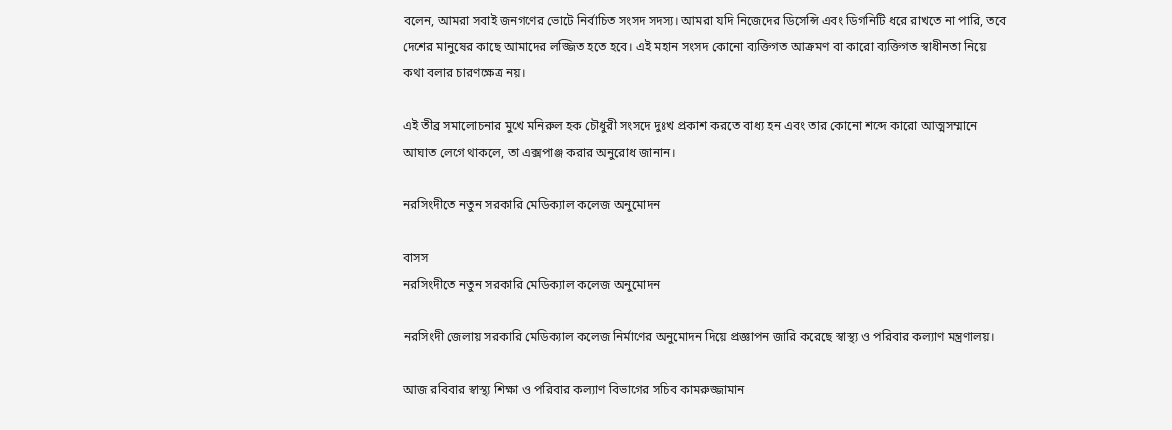বলেন, আমরা সবাই জনগণের ভোটে নির্বাচিত সংসদ সদস্য। আমরা যদি নিজেদের ডিসেন্সি এবং ডিগনিটি ধরে রাখতে না পারি, তবে দেশের মানুষের কাছে আমাদের লজ্জিত হতে হবে। এই মহান সংসদ কোনো ব্যক্তিগত আক্রমণ বা কারো ব্যক্তিগত স্বাধীনতা নিয়ে কথা বলার চারণক্ষেত্র নয়।

এই তীব্র সমালোচনার মুখে মনিরুল হক চৌধুরী সংসদে দুঃখ প্রকাশ করতে বাধ্য হন এবং তার কোনো শব্দে কারো আত্মসম্মানে আঘাত লেগে থাকলে, তা এক্সপাঞ্জ করার অনুরোধ জানান।

নরসিংদীতে নতুন সরকারি মেডিক্যাল কলেজ অনুমোদন

বাসস
নরসিংদীতে নতুন সরকারি মেডিক্যাল কলেজ অনুমোদন

নরসিংদী জেলায় সরকারি মেডিক্যাল কলেজ নির্মাণের অনুমোদন দিয়ে প্রজ্ঞাপন জারি করেছে স্বাস্থ্য ও পরিবার কল্যাণ মন্ত্রণালয়।

আজ রবিবার স্বাস্থ্য শিক্ষা ও পরিবার কল্যাণ বিভাগের সচিব কামরুজ্জামান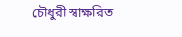চৌধুরী স্বাক্ষরিত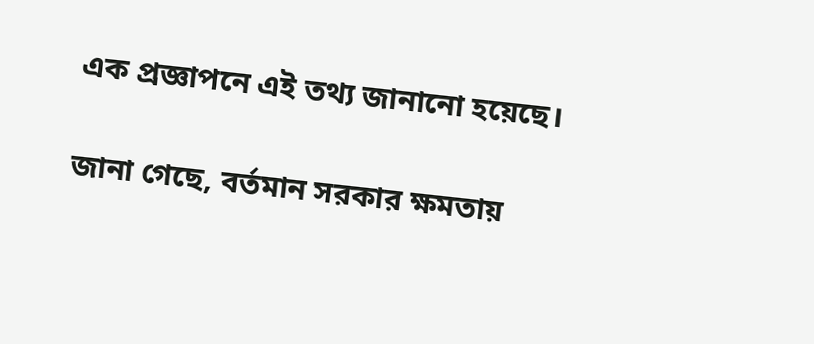এক প্রজ্ঞাপনে এই তথ্য জানানো হয়েছে।

জানা গেছে, বর্তমান সরকার ক্ষমতায়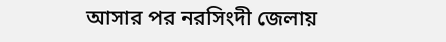আসার পর নরসিংদী জেলায়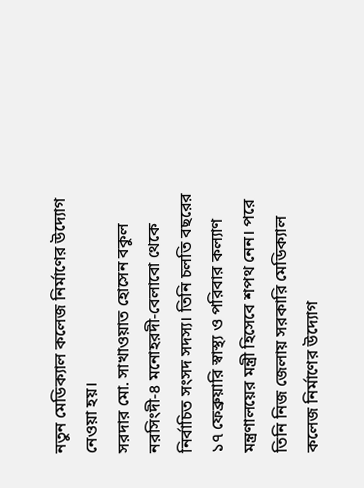নতুন মেডিক্যাল কলেজ নির্মাণের উদ্যোগ নেওয়া হয়।
সরদার মো. সাখাওয়াত হোসেন বকুল নরসিংদী-৪ মনোহরদী-বেলাবো থেকে নির্বাচিত সংসদ সদস্য। তিনি চলতি বছরের ১৭ ফেব্রুয়ারি স্বাস্থ্য ও পরিবার কল্যাণ মন্ত্রণালয়ের মন্ত্রী হিসেবে শপথ নেন। পরে তিনি নিজ জেলায় সরকারি মেডিক্যাল কলেজ নির্মাণের উদ্যোগ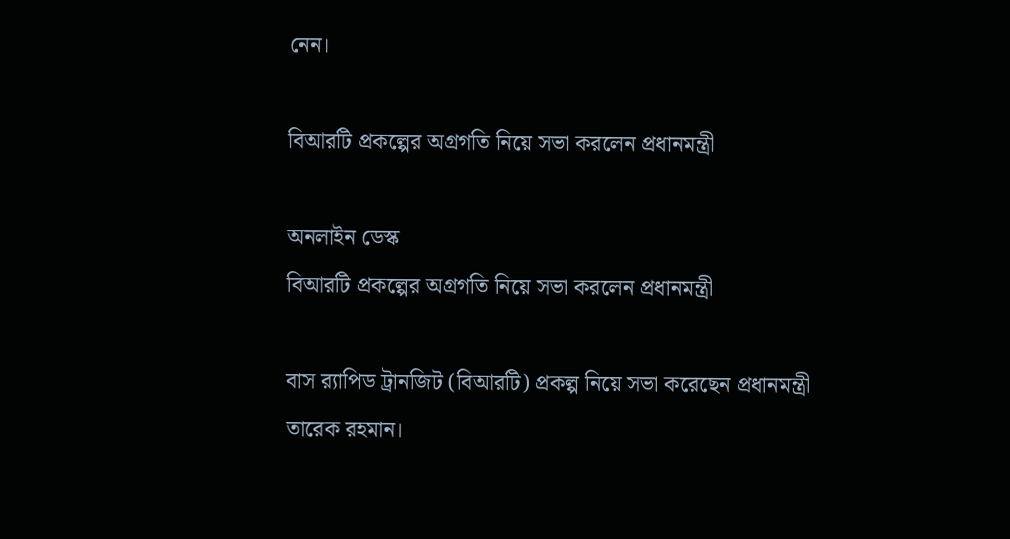নেন।

বিআরটি প্রকল্পের অগ্রগতি নিয়ে সভা করলেন প্রধানমন্ত্রী

অনলাইন ডেস্ক
বিআরটি প্রকল্পের অগ্রগতি নিয়ে সভা করলেন প্রধানমন্ত্রী

বাস র‌্যাপিড ট্রানজিট (বিআরটি) প্রকল্প নিয়ে সভা করেছেন প্রধানমন্ত্রী তারেক রহমান।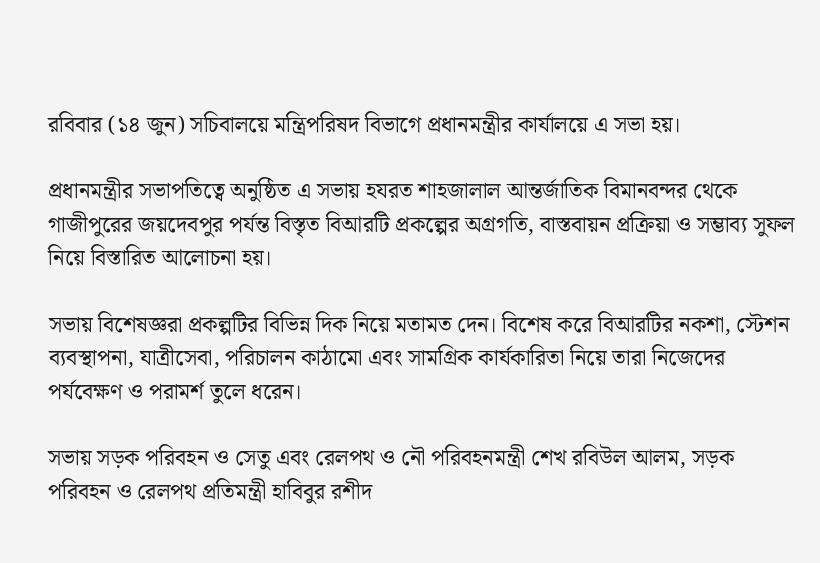রবিবার (১৪ জুন) সচিবালয়ে মন্ত্রিপরিষদ বিভাগে প্রধানমন্ত্রীর কার্যালয়ে এ সভা হয়।

প্রধানমন্ত্রীর সভাপতিত্বে অনুষ্ঠিত এ সভায় হযরত শাহজালাল আন্তর্জাতিক বিমানবন্দর থেকে গাজীপুরের জয়দেবপুর পর্যন্ত বিস্তৃত বিআরটি প্রকল্পের অগ্রগতি, বাস্তবায়ন প্রক্রিয়া ও সম্ভাব্য সুফল নিয়ে বিস্তারিত আলোচনা হয়।

সভায় বিশেষজ্ঞরা প্রকল্পটির বিভিন্ন দিক নিয়ে মতামত দেন। বিশেষ করে বিআরটির নকশা, স্টেশন ব্যবস্থাপনা, যাত্রীসেবা, পরিচালন কাঠামো এবং সামগ্রিক কার্যকারিতা নিয়ে তারা নিজেদের পর্যবেক্ষণ ও পরামর্শ তুলে ধরেন।

সভায় সড়ক পরিবহন ও সেতু এবং রেলপথ ও নৌ পরিবহনমন্ত্রী শেখ রবিউল আলম, সড়ক পরিবহন ও রেলপথ প্রতিমন্ত্রী হাবিবুর রশীদ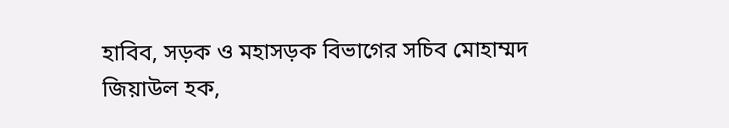হাবিব, সড়ক ও মহাসড়ক বিভাগের সচিব মোহাম্মদ জিয়াউল হক,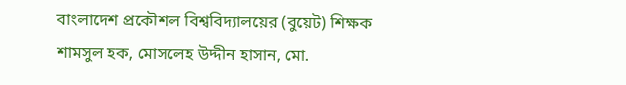বাংলাদেশ প্রকৌশল বিশ্ববিদ্যালয়ের (বুয়েট) শিক্ষক শামসুল হক, মোসলেহ উদ্দীন হাসান, মো.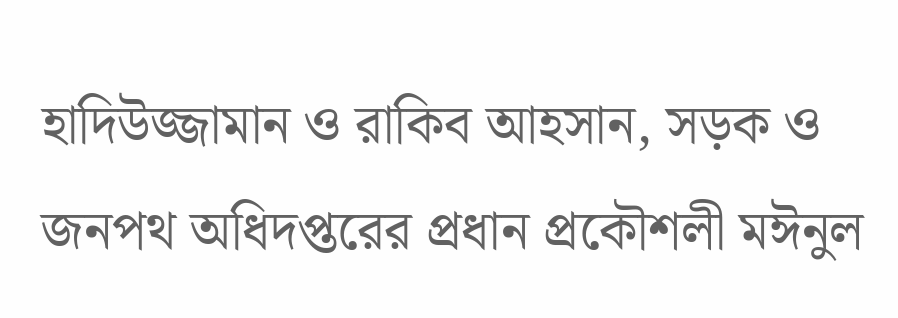হাদিউজ্জামান ও রাকিব আহসান, সড়ক ও জনপথ অধিদপ্তরের প্রধান প্রকৌশলী মঈনুল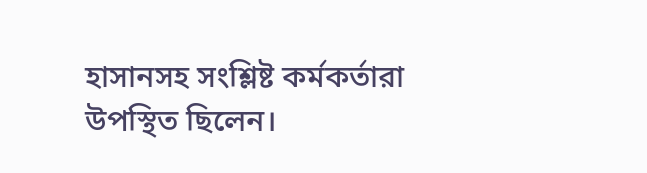হাসানসহ সংশ্লিষ্ট কর্মকর্তারা উপস্থিত ছিলেন।